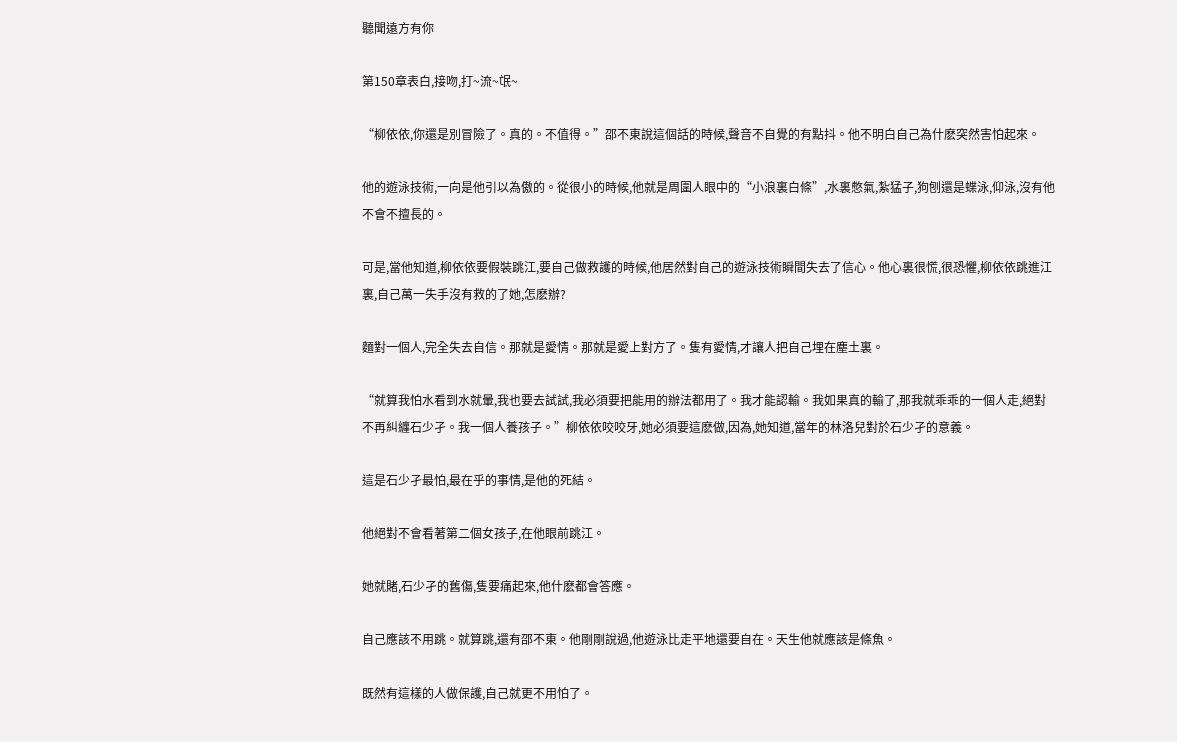聽聞遠方有你

第150章表白,接吻,打~流~氓~

“柳依依,你還是別冒險了。真的。不值得。”邵不東說這個話的時候,聲音不自覺的有點抖。他不明白自己為什麽突然害怕起來。

他的遊泳技術,一向是他引以為傲的。從很小的時候,他就是周圍人眼中的“小浪裏白條”,水裏憋氣,紮猛子,狗刨還是蝶泳,仰泳,沒有他不會不擅長的。

可是,當他知道,柳依依要假裝跳江,要自己做救護的時候,他居然對自己的遊泳技術瞬間失去了信心。他心裏很慌,很恐懼,柳依依跳進江裏,自己萬一失手沒有救的了她,怎麽辦?

麵對一個人,完全失去自信。那就是愛情。那就是愛上對方了。隻有愛情,才讓人把自己埋在塵土裏。

“就算我怕水看到水就暈,我也要去試試,我必須要把能用的辦法都用了。我才能認輸。我如果真的輸了,那我就乖乖的一個人走,絕對不再糾纏石少孑。我一個人養孩子。”柳依依咬咬牙,她必須要這麽做,因為,她知道,當年的林洛兒對於石少孑的意義。

這是石少孑最怕,最在乎的事情,是他的死結。

他絕對不會看著第二個女孩子,在他眼前跳江。

她就賭,石少孑的舊傷,隻要痛起來,他什麽都會答應。

自己應該不用跳。就算跳,還有邵不東。他剛剛說過,他遊泳比走平地還要自在。天生他就應該是條魚。

既然有這樣的人做保護,自己就更不用怕了。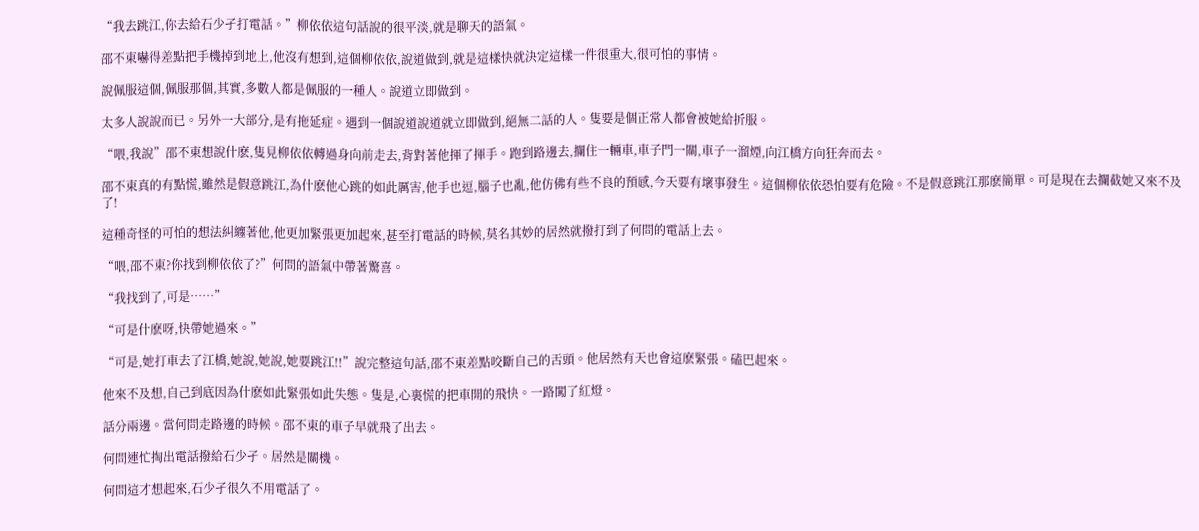“我去跳江,你去給石少孑打電話。”柳依依這句話說的很平淡,就是聊天的語氣。

邵不東嚇得差點把手機掉到地上,他沒有想到,這個柳依依,說道做到,就是這樣快就決定這樣一件很重大,很可怕的事情。

說佩服這個,佩服那個,其實,多數人都是佩服的一種人。說道立即做到。

太多人說說而已。另外一大部分,是有拖延症。遇到一個說道說道就立即做到,絕無二話的人。隻要是個正常人都會被她給折服。

“喂,我說”邵不東想說什麽,隻見柳依依轉過身向前走去,背對著他揮了揮手。跑到路邊去,攔住一輛車,車子門一關,車子一溜煙,向江橋方向狂奔而去。

邵不東真的有點慌,雖然是假意跳江,為什麽他心跳的如此厲害,他手也逗,腦子也亂,他仿佛有些不良的預感,今天要有壞事發生。這個柳依依恐怕要有危險。不是假意跳江那麽簡單。可是現在去攔截她又來不及了!

這種奇怪的可怕的想法糾纏著他,他更加緊張更加起來,甚至打電話的時候,莫名其妙的居然就撥打到了何問的電話上去。

“喂,邵不東?你找到柳依依了?”何問的語氣中帶著驚喜。

“我找到了,可是……”

“可是什麽呀,快帶她過來。”

“可是,她打車去了江橋,她說,她說,她要跳江!!”說完整這句話,邵不東差點咬斷自己的舌頭。他居然有天也會這麽緊張。磕巴起來。

他來不及想,自己到底因為什麽如此緊張如此失態。隻是,心裏慌的把車開的飛快。一路闖了紅燈。

話分兩邊。當何問走路邊的時候。邵不東的車子早就飛了出去。

何問連忙掏出電話撥給石少孑。居然是關機。

何問這才想起來,石少孑很久不用電話了。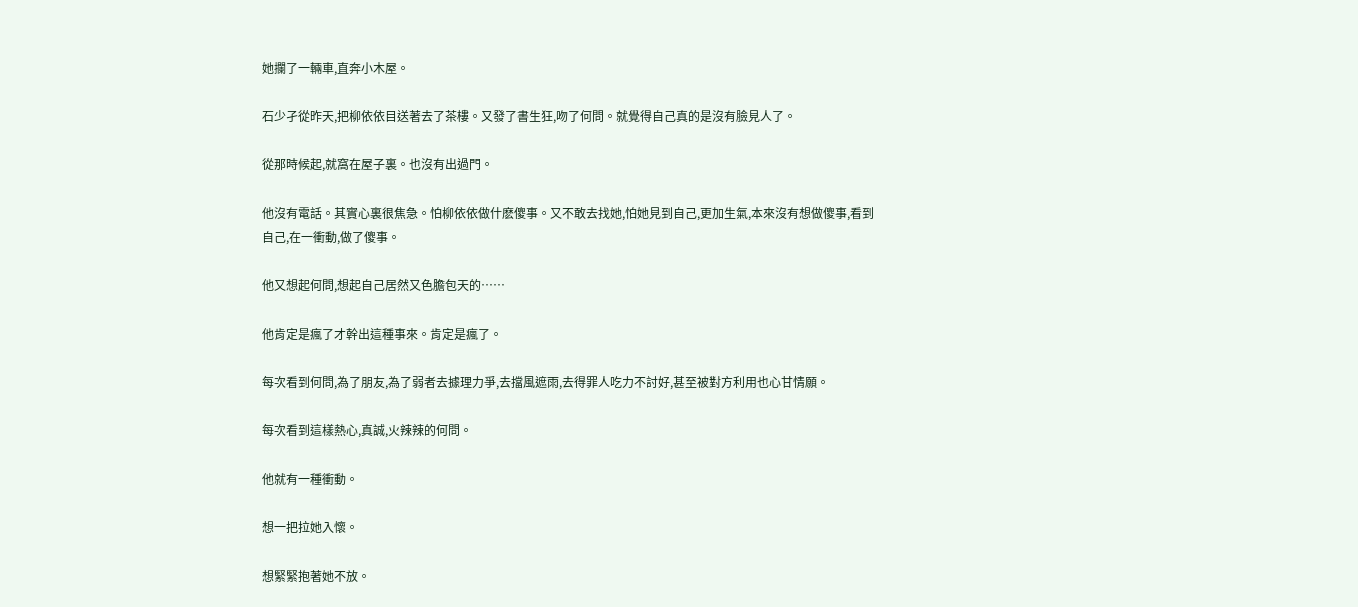她攔了一輛車,直奔小木屋。

石少孑從昨天,把柳依依目送著去了茶樓。又發了書生狂,吻了何問。就覺得自己真的是沒有臉見人了。

從那時候起,就窩在屋子裏。也沒有出過門。

他沒有電話。其實心裏很焦急。怕柳依依做什麽傻事。又不敢去找她,怕她見到自己,更加生氣,本來沒有想做傻事,看到自己,在一衝動,做了傻事。

他又想起何問,想起自己居然又色膽包天的……

他肯定是瘋了才幹出這種事來。肯定是瘋了。

每次看到何問,為了朋友,為了弱者去據理力爭,去擋風遮雨,去得罪人吃力不討好,甚至被對方利用也心甘情願。

每次看到這樣熱心,真誠,火辣辣的何問。

他就有一種衝動。

想一把拉她入懷。

想緊緊抱著她不放。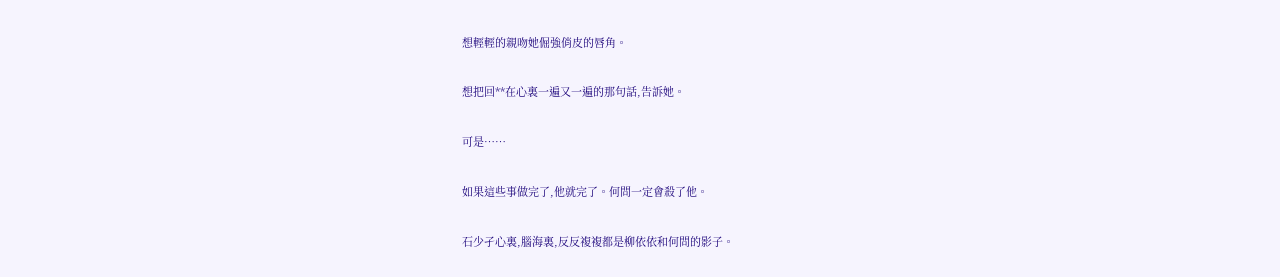想輕輕的親吻她倔強俏皮的唇角。

想把回**在心裏一遍又一遍的那句話,告訴她。

可是……

如果這些事做完了,他就完了。何問一定會殺了他。

石少孑心裏,腦海裏,反反複複都是柳依依和何問的影子。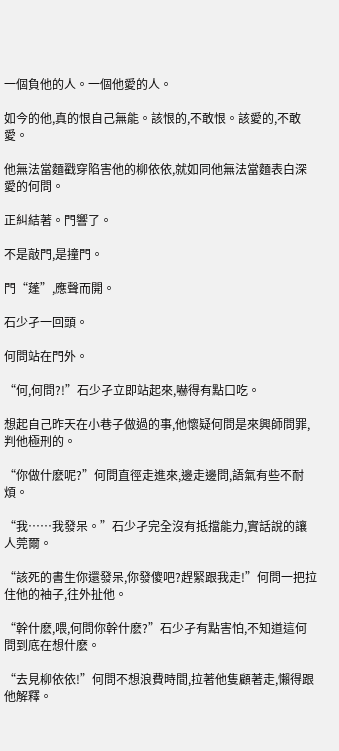一個負他的人。一個他愛的人。

如今的他,真的恨自己無能。該恨的,不敢恨。該愛的,不敢愛。

他無法當麵戳穿陷害他的柳依依,就如同他無法當麵表白深愛的何問。

正糾結著。門響了。

不是敲門,是撞門。

門“蓬”,應聲而開。

石少孑一回頭。

何問站在門外。

“何,何問?!”石少孑立即站起來,嚇得有點口吃。

想起自己昨天在小巷子做過的事,他懷疑何問是來興師問罪,判他極刑的。

“你做什麽呢?”何問直徑走進來,邊走邊問,語氣有些不耐煩。

“我……我發呆。”石少孑完全沒有抵擋能力,實話說的讓人莞爾。

“該死的書生你還發呆,你發傻吧?趕緊跟我走!”何問一把拉住他的袖子,往外扯他。

“幹什麽,喂,何問你幹什麽?”石少孑有點害怕,不知道這何問到底在想什麽。

“去見柳依依!”何問不想浪費時間,拉著他隻顧著走,懶得跟他解釋。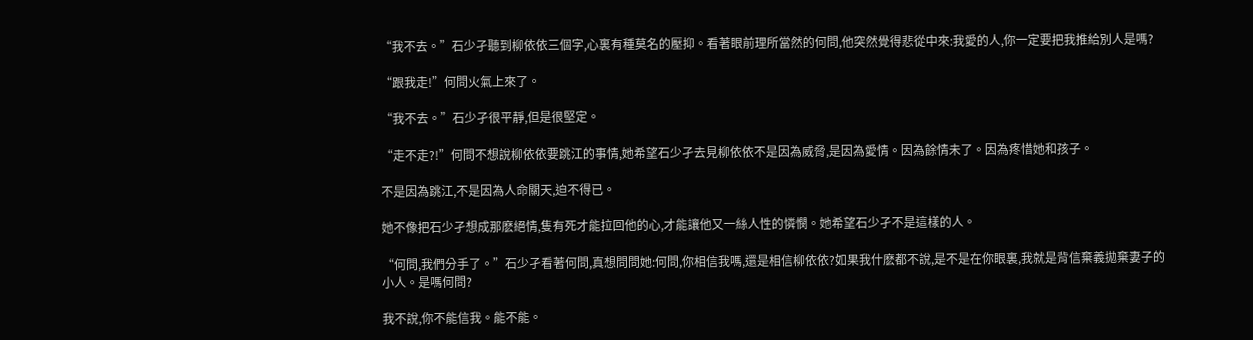“我不去。”石少孑聽到柳依依三個字,心裏有種莫名的壓抑。看著眼前理所當然的何問,他突然覺得悲從中來:我愛的人,你一定要把我推給別人是嗎?

“跟我走!”何問火氣上來了。

“我不去。”石少孑很平靜,但是很堅定。

“走不走?!”何問不想說柳依依要跳江的事情,她希望石少孑去見柳依依不是因為威脅,是因為愛情。因為餘情未了。因為疼惜她和孩子。

不是因為跳江,不是因為人命關天,迫不得已。

她不像把石少孑想成那麽絕情,隻有死才能拉回他的心,才能讓他又一絲人性的憐憫。她希望石少孑不是這樣的人。

“何問,我們分手了。”石少孑看著何問,真想問問她:何問,你相信我嗎,還是相信柳依依?如果我什麽都不說,是不是在你眼裏,我就是背信棄義拋棄妻子的小人。是嗎何問?

我不說,你不能信我。能不能。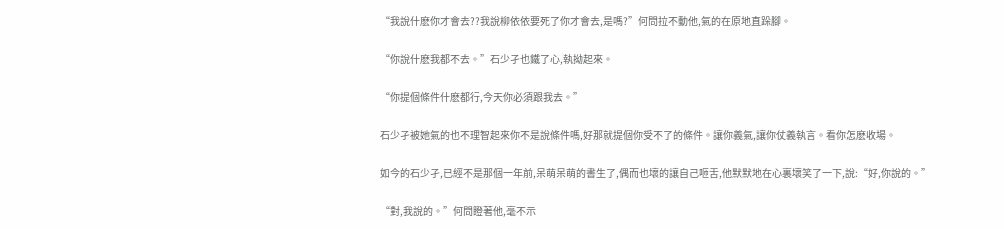“我說什麽你才會去??我說柳依依要死了你才會去,是嗎?”何問拉不動他,氣的在原地直跺腳。

“你說什麽我都不去。”石少孑也鐵了心,執拗起來。

“你提個條件什麽都行,今天你必須跟我去。”

石少孑被她氣的也不理智起來你不是說條件嗎,好那就提個你受不了的條件。讓你義氣,讓你仗義執言。看你怎麽收場。

如今的石少孑,已經不是那個一年前,呆萌呆萌的書生了,偶而也壞的讓自己咂舌,他默默地在心裏壞笑了一下,說:“好,你說的。”

“對,我說的。”何問瞪著他,毫不示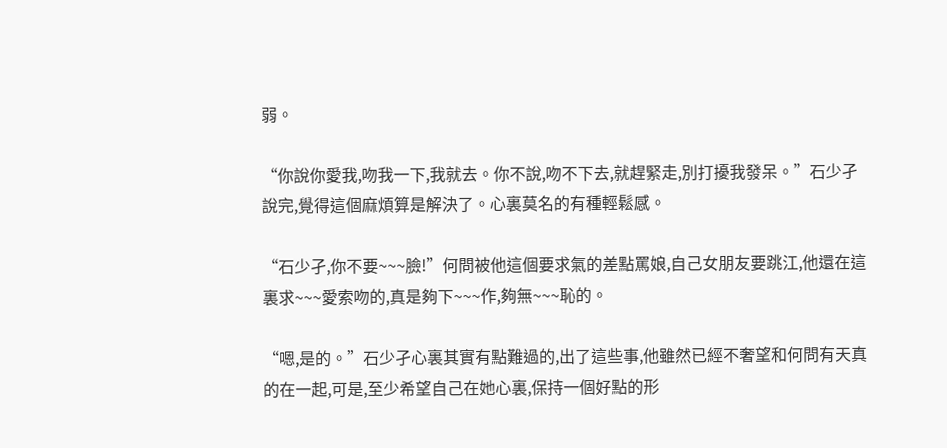弱。

“你說你愛我,吻我一下,我就去。你不說,吻不下去,就趕緊走,別打擾我發呆。”石少孑說完,覺得這個麻煩算是解決了。心裏莫名的有種輕鬆感。

“石少孑,你不要~~~臉!”何問被他這個要求氣的差點罵娘,自己女朋友要跳江,他還在這裏求~~~愛索吻的,真是夠下~~~作,夠無~~~恥的。

“嗯,是的。”石少孑心裏其實有點難過的,出了這些事,他雖然已經不奢望和何問有天真的在一起,可是,至少希望自己在她心裏,保持一個好點的形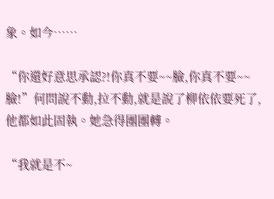象。如今……

“你還好意思承認?!你真不要~~臉,你真不要~~臉!”何問說不動,拉不動,就是說了柳依依要死了,他都如此固執。她急得團團轉。

“我就是不~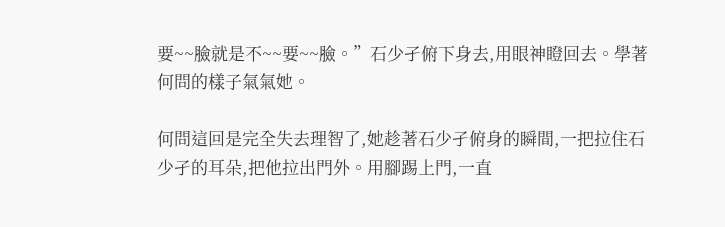要~~臉就是不~~要~~臉。”石少孑俯下身去,用眼神瞪回去。學著何問的樣子氣氣她。

何問這回是完全失去理智了,她趁著石少孑俯身的瞬間,一把拉住石少孑的耳朵,把他拉出門外。用腳踢上門,一直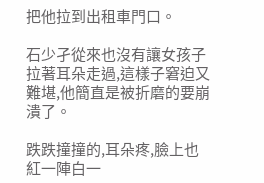把他拉到出租車門口。

石少孑從來也沒有讓女孩子拉著耳朵走過,這樣子窘迫又難堪,他簡直是被折磨的要崩潰了。

跌跌撞撞的,耳朵疼,臉上也紅一陣白一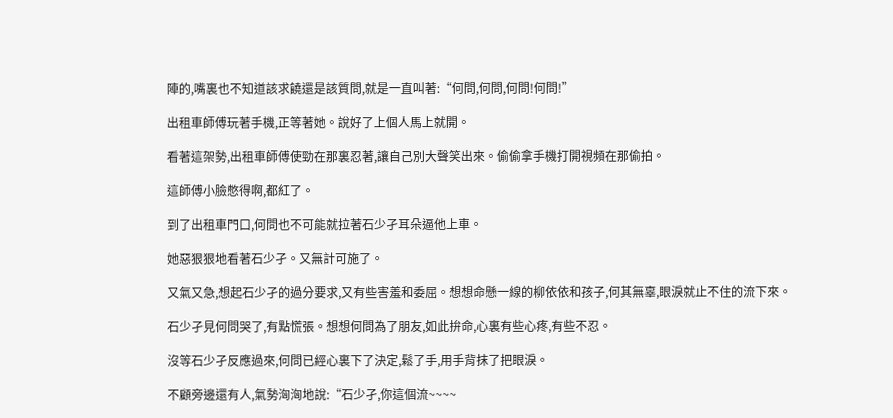陣的,嘴裏也不知道該求饒還是該質問,就是一直叫著:“何問,何問,何問!何問!”

出租車師傅玩著手機,正等著她。說好了上個人馬上就開。

看著這架勢,出租車師傅使勁在那裏忍著,讓自己別大聲笑出來。偷偷拿手機打開視頻在那偷拍。

這師傅小臉憋得啊,都紅了。

到了出租車門口,何問也不可能就拉著石少孑耳朵逼他上車。

她惡狠狠地看著石少孑。又無計可施了。

又氣又急,想起石少孑的過分要求,又有些害羞和委屈。想想命懸一線的柳依依和孩子,何其無辜,眼淚就止不住的流下來。

石少孑見何問哭了,有點慌張。想想何問為了朋友,如此拚命,心裏有些心疼,有些不忍。

沒等石少孑反應過來,何問已經心裏下了決定,鬆了手,用手背抹了把眼淚。

不顧旁邊還有人,氣勢洶洶地說:“石少孑,你這個流~~~~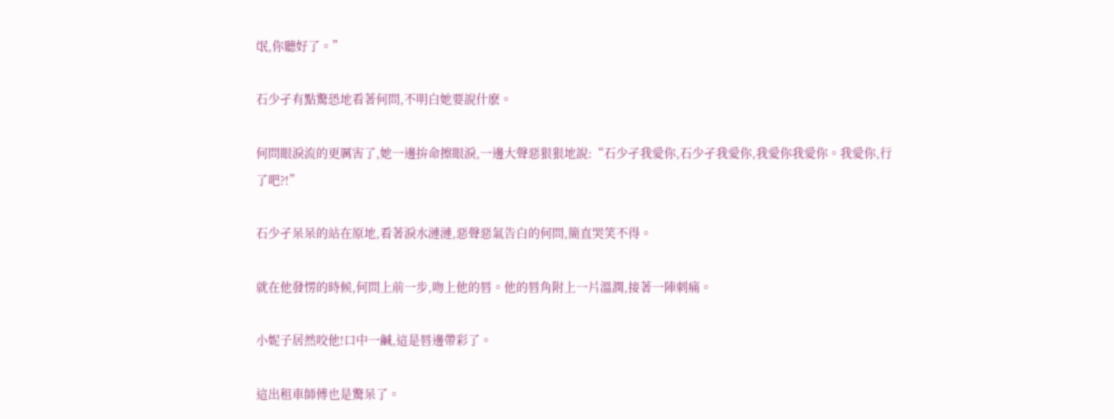氓,你聽好了。”

石少孑有點驚恐地看著何問,不明白她要說什麽。

何問眼淚流的更厲害了,她一邊拚命擦眼淚,一邊大聲惡狠狠地說:“石少孑我愛你,石少孑我愛你,我愛你我愛你。我愛你,行了吧?!”

石少孑呆呆的站在原地,看著淚水漣漣,惡聲惡氣告白的何問,簡直哭笑不得。

就在他發愣的時候,何問上前一步,吻上他的唇。他的唇角附上一片溫潤,接著一陣刺痛。

小妮子居然咬他!口中一鹹,這是唇邊帶彩了。

這出租車師傅也是驚呆了。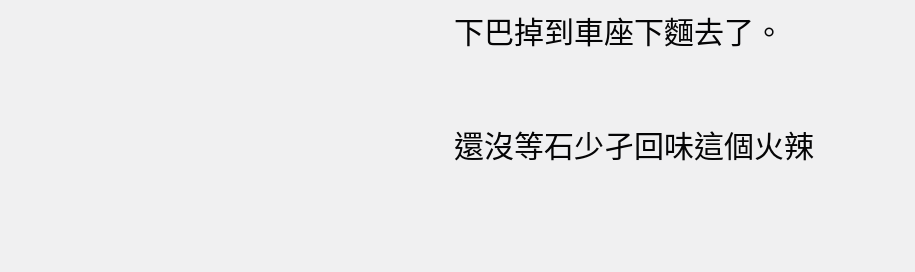下巴掉到車座下麵去了。

還沒等石少孑回味這個火辣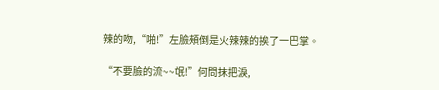辣的吻,“啪!”左臉頰倒是火辣辣的挨了一巴掌。

“不要臉的流~~氓!”何問抹把淚,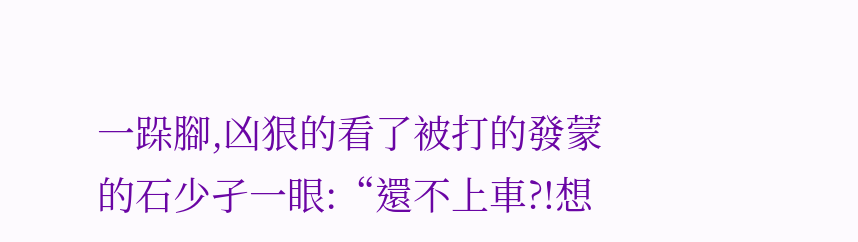一跺腳,凶狠的看了被打的發蒙的石少孑一眼:“還不上車?!想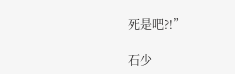死是吧?!”

石少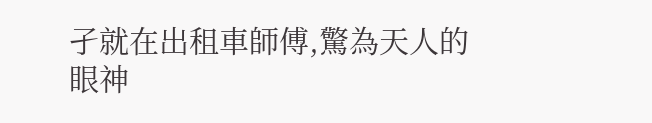孑就在出租車師傅,驚為天人的眼神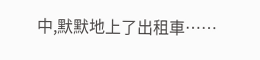中,默默地上了出租車……